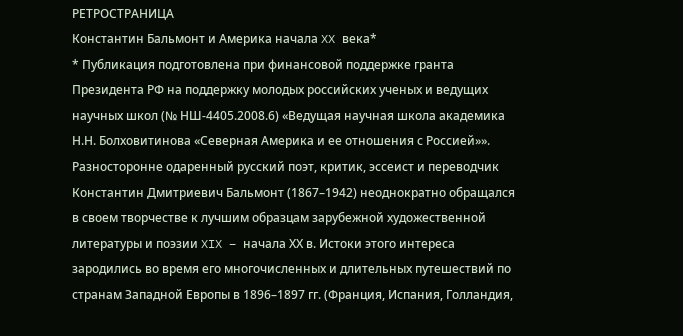РЕТРОСТРАНИЦА
Константин Бальмонт и Америка начала XX века*
* Публикация подготовлена при финансовой поддержке гранта Президента РФ на поддержку молодых российских ученых и ведущих научных школ (№ НШ-4405.2008.6) «Ведущая научная школа академика Н.Н. Болховитинова «Северная Америка и ее отношения с Россией»».
Разносторонне одаренный русский поэт, критик, эссеист и переводчик Константин Дмитриевич Бальмонт (1867–1942) неоднократно обращался в своем творчестве к лучшим образцам зарубежной художественной литературы и поэзии XIX – начала ХХ в. Истоки этого интереса зародились во время его многочисленных и длительных путешествий по странам Западной Европы в 1896–1897 гг. (Франция, Испания, Голландия,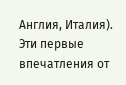Англия, Италия). Эти первые впечатления от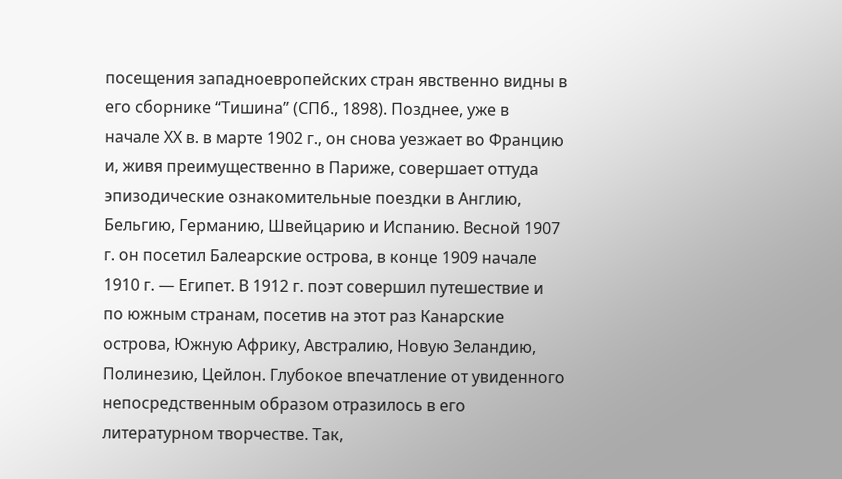посещения западноевропейских стран явственно видны в его сборнике “Тишина” (СПб., 1898). Позднее, уже в начале ХХ в. в марте 1902 г., он снова уезжает во Францию и, живя преимущественно в Париже, совершает оттуда эпизодические ознакомительные поездки в Англию, Бельгию, Германию, Швейцарию и Испанию. Весной 1907 г. он посетил Балеарские острова, в конце 1909 начале 1910 г. — Египет. В 1912 г. поэт совершил путешествие и по южным странам, посетив на этот раз Канарские острова, Южную Африку, Австралию, Новую Зеландию, Полинезию, Цейлон. Глубокое впечатление от увиденного непосредственным образом отразилось в его литературном творчестве. Так,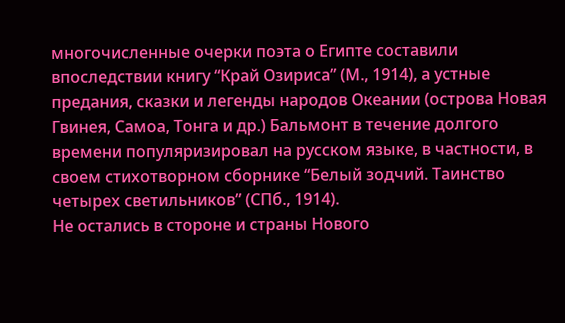многочисленные очерки поэта о Египте составили впоследствии книгу “Край Озириса” (М., 1914), а устные предания, сказки и легенды народов Океании (острова Новая Гвинея, Самоа, Тонга и др.) Бальмонт в течение долгого времени популяризировал на русском языке, в частности, в своем стихотворном сборнике “Белый зодчий. Таинство четырех светильников” (СПб., 1914).
Не остались в стороне и страны Нового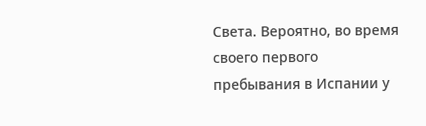Света. Вероятно, во время своего первого пребывания в Испании у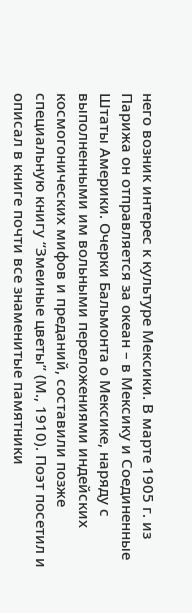него возник интерес к культуре Мексики. В марте 1905 г. из Парижа он отправляется за океан – в Мексику и Соединенные Штаты Америки. Очерки Бальмонта о Мексике, наряду с выполненными им вольными переложениями индейских космогонических мифов и преданий, составили позже специальную книгу “Змеиные цветы” (М., 1910). Поэт посетил и описал в книге почти все знаменитые памятники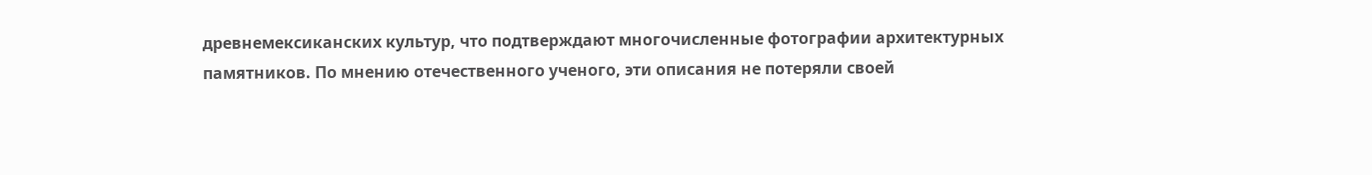древнемексиканских культур, что подтверждают многочисленные фотографии архитектурных памятников. По мнению отечественного ученого, эти описания не потеряли своей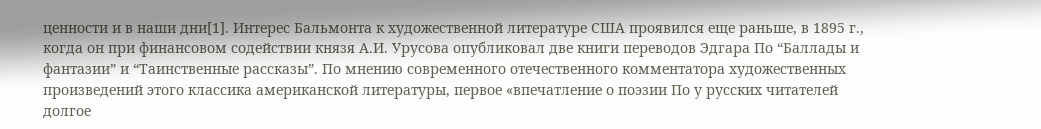ценности и в наши дни[1]. Интерес Бальмонта к художественной литературе США проявился еще раньше, в 1895 г., когда он при финансовом содействии князя А.И. Урусова опубликовал две книги переводов Эдгара По “Баллады и фантазии” и “Таинственные рассказы”. По мнению современного отечественного комментатора художественных произведений этого классика американской литературы, первое «впечатление о поэзии По у русских читателей долгое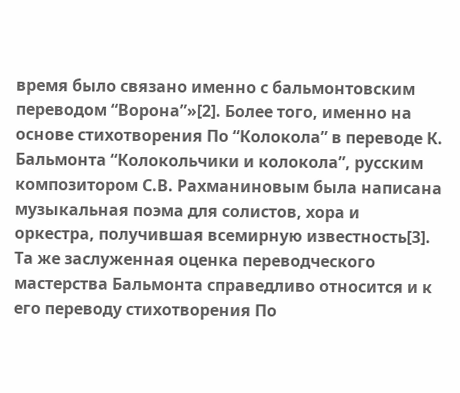время было связано именно с бальмонтовским переводом “Ворона”»[2]. Более того, именно на основе стихотворения По “Колокола” в переводе К. Бальмонта “Колокольчики и колокола”, русским композитором С.В. Рахманиновым была написана музыкальная поэма для солистов, хора и оркестра, получившая всемирную известность[3]. Та же заслуженная оценка переводческого мастерства Бальмонта справедливо относится и к его переводу стихотворения По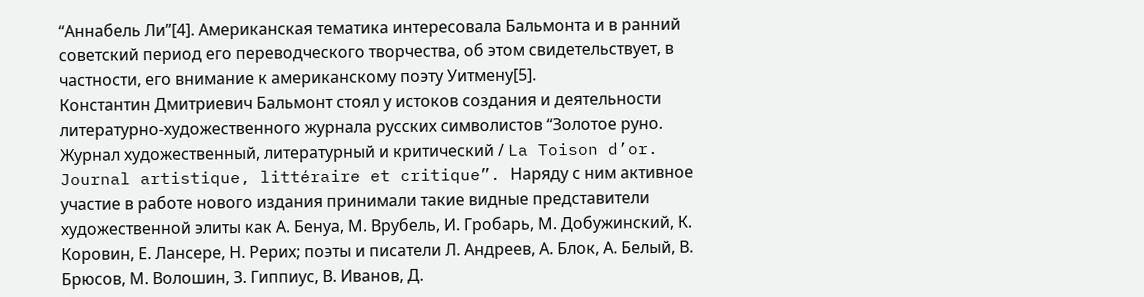“Аннабель Ли”[4]. Американская тематика интересовала Бальмонта и в ранний советский период его переводческого творчества, об этом свидетельствует, в частности, его внимание к американскому поэту Уитмену[5].
Константин Дмитриевич Бальмонт стоял у истоков создания и деятельности литературно-художественного журнала русских символистов “Золотое руно. Журнал художественный, литературный и критический / La Toison d’or. Journal artistique, littéraire et critique”. Наряду с ним активное участие в работе нового издания принимали такие видные представители художественной элиты как А. Бенуа, М. Врубель, И. Гробарь, М. Добужинский, К. Коровин, Е. Лансере, Н. Рерих; поэты и писатели Л. Андреев, А. Блок, А. Белый, В. Брюсов, М. Волошин, З. Гиппиус, В. Иванов, Д.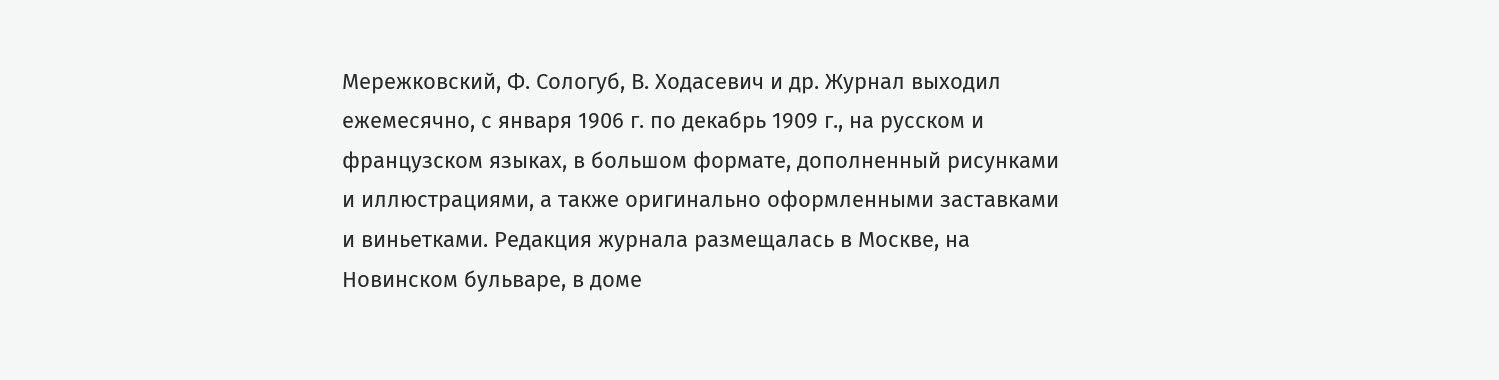Мережковский, Ф. Сологуб, В. Ходасевич и др. Журнал выходил ежемесячно, с января 1906 г. по декабрь 1909 г., на русском и французском языках, в большом формате, дополненный рисунками и иллюстрациями, а также оригинально оформленными заставками и виньетками. Редакция журнала размещалась в Москве, на Новинском бульваре, в доме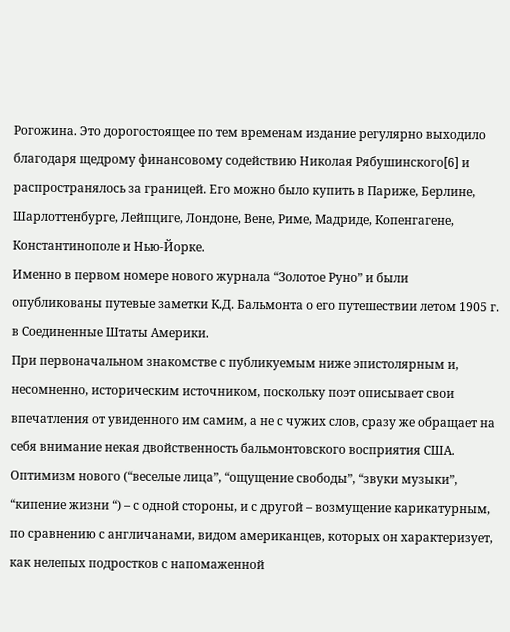Рогожина. Это дорогостоящее по тем временам издание регулярно выходило благодаря щедрому финансовому содействию Николая Рябушинского[6] и распространялось за границей. Его можно было купить в Париже, Берлине, Шарлоттенбурге, Лейпциге, Лондоне, Вене, Риме, Мадриде, Копенгагене, Константинополе и Нью-Йорке.
Именно в первом номере нового журнала “Золотое Руно” и были опубликованы путевые заметки К.Д. Бальмонта о его путешествии летом 1905 г. в Соединенные Штаты Америки.
При первоначальном знакомстве с публикуемым ниже эпистолярным и, несомненно, историческим источником, поскольку поэт описывает свои впечатления от увиденного им самим, а не с чужих слов, сразу же обращает на себя внимание некая двойственность бальмонтовского восприятия США. Оптимизм нового (“веселые лица”, “ощущение свободы”, “звуки музыки”, “кипение жизни “) – с одной стороны, и с другой – возмущение карикатурным, по сравнению с англичанами, видом американцев, которых он характеризует, как нелепых подростков с напомаженной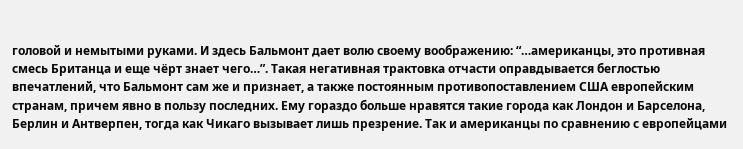головой и немытыми руками. И здесь Бальмонт дает волю своему воображению: “…американцы, это противная смесь Британца и еще чёрт знает чего…”. Такая негативная трактовка отчасти оправдывается беглостью впечатлений, что Бальмонт сам же и признает, а также постоянным противопоставлением США европейским странам, причем явно в пользу последних. Ему гораздо больше нравятся такие города как Лондон и Барселона, Берлин и Антверпен, тогда как Чикаго вызывает лишь презрение. Так и американцы по сравнению с европейцами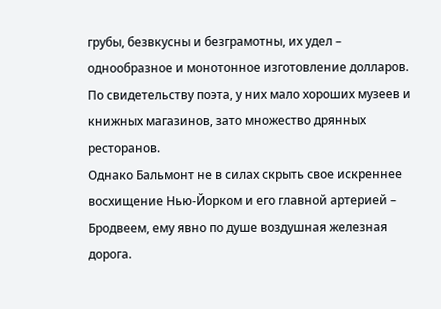грубы, безвкусны и безграмотны, их удел – однообразное и монотонное изготовление долларов. По свидетельству поэта, у них мало хороших музеев и книжных магазинов, зато множество дрянных ресторанов.
Однако Бальмонт не в силах скрыть свое искреннее восхищение Нью-Йорком и его главной артерией – Бродвеем, ему явно по душе воздушная железная дорога.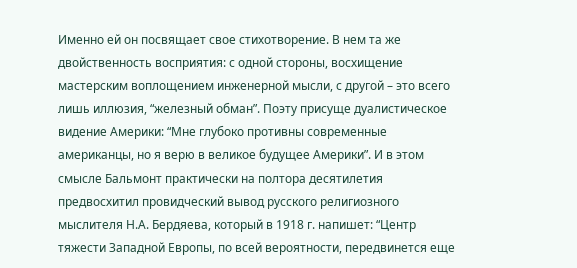Именно ей он посвящает свое стихотворение. В нем та же двойственность восприятия: с одной стороны, восхищение мастерским воплощением инженерной мысли, с другой – это всего лишь иллюзия, “железный обман”. Поэту присуще дуалистическое видение Америки: “Мне глубоко противны современные американцы, но я верю в великое будущее Америки”. И в этом смысле Бальмонт практически на полтора десятилетия предвосхитил провидческий вывод русского религиозного мыслителя Н.А. Бердяева, который в 1918 г. напишет: “Центр тяжести Западной Европы, по всей вероятности, передвинется еще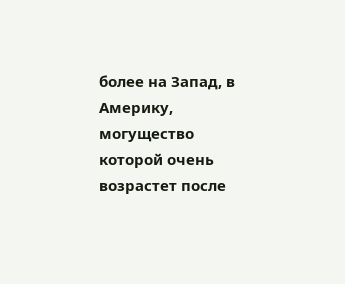более на Запад, в Америку, могущество которой очень возрастет после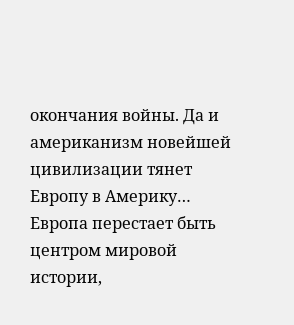окончания войны. Да и американизм новейшей цивилизации тянет Европу в Америку… Европа перестает быть центром мировой истории,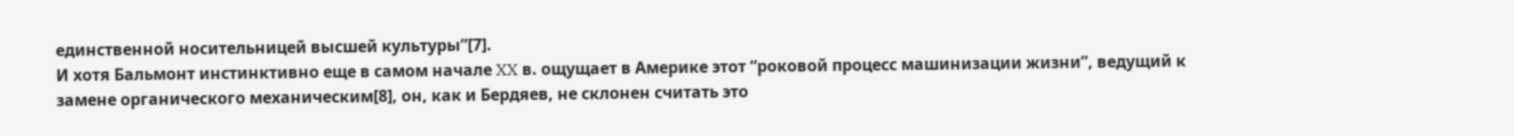единственной носительницей высшей культуры”[7].
И хотя Бальмонт инстинктивно еще в самом начале XX в. ощущает в Америке этот “роковой процесс машинизации жизни”, ведущий к замене органического механическим[8], он, как и Бердяев, не склонен считать это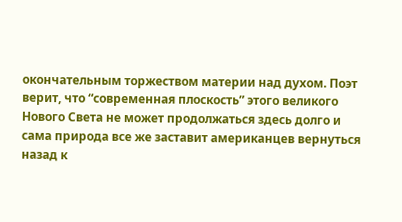окончательным торжеством материи над духом. Поэт верит, что “современная плоскость” этого великого Нового Света не может продолжаться здесь долго и сама природа все же заставит американцев вернуться назад к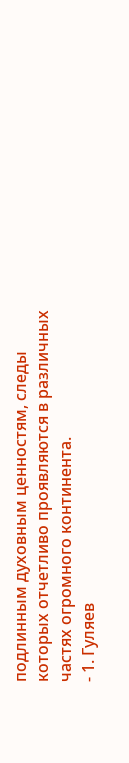подлинным духовным ценностям, следы которых отчетливо проявляются в различных частях огромного континента.
- 1. Гуляев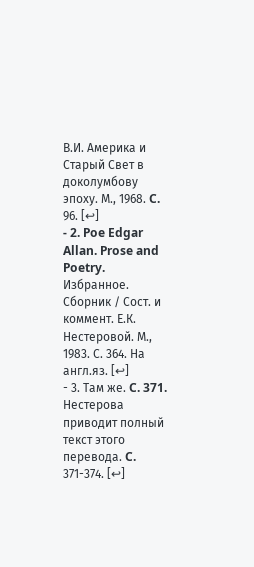В.И. Америка и Старый Свет в доколумбову эпоху. М., 1968. C. 96. [↩]
- 2. Poe Edgar Allan. Prose and Poetry. Избранное. Сборник / Сост. и коммент. Е.К. Нестеровой. М., 1983. С. 364. На англ.яз. [↩]
- 3. Там же. C. 371. Нестерова приводит полный текст этого перевода. C. 371-374. [↩]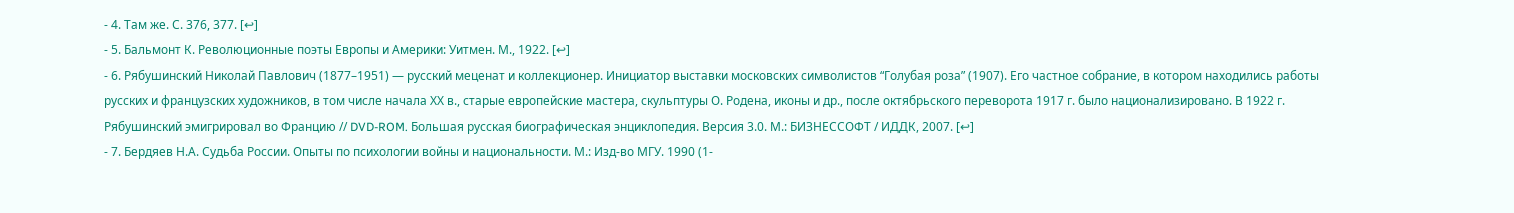- 4. Там же. С. 376, 377. [↩]
- 5. Бальмонт К. Революционные поэты Европы и Америки: Уитмен. М., 1922. [↩]
- 6. Рябушинский Николай Павлович (1877–1951) — русский меценат и коллекционер. Инициатор выставки московских символистов “Голубая роза” (1907). Его частное собрание, в котором находились работы русских и французских художников, в том числе начала ХХ в., старые европейские мастера, скульптуры О. Родена, иконы и др., после октябрьского переворота 1917 г. было национализировано. В 1922 г. Рябушинский эмигрировал во Францию // DVD-ROM. Большая русская биографическая энциклопедия. Версия 3.0. М.: БИЗНЕССОФТ / ИДДК, 2007. [↩]
- 7. Бердяев Н.А. Судьба России. Опыты по психологии войны и национальности. М.: Изд-во МГУ. 1990 (1-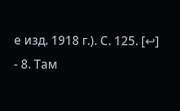е изд. 1918 г.). С. 125. [↩]
- 8. Там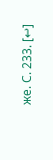же. С. 233. [↩]